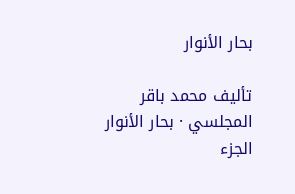بحار الأنوار

تأليف محمد باقر المجلسي · بحار الأنوار الجزء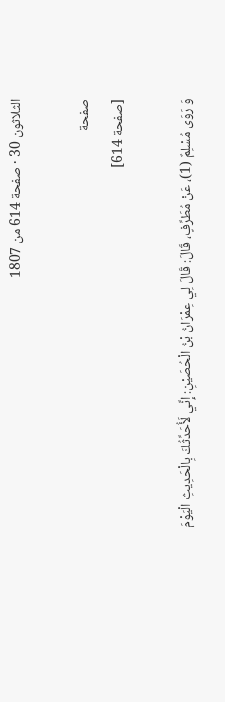الثلاثون 30 · صفحة 614 من 1807

صفحة
[صفحة 614]

وَ رَوَى مُسْلِمٌ (1)، عَنْ مُطَرِّفٍ، قَالَ: قَالَ لِي عِمْرَانُ بْنُ الْحُصَيْنِ: إِنِّي لَأُحَدِّثُكَ بِالْحَدِيثِ الْيَوْمَ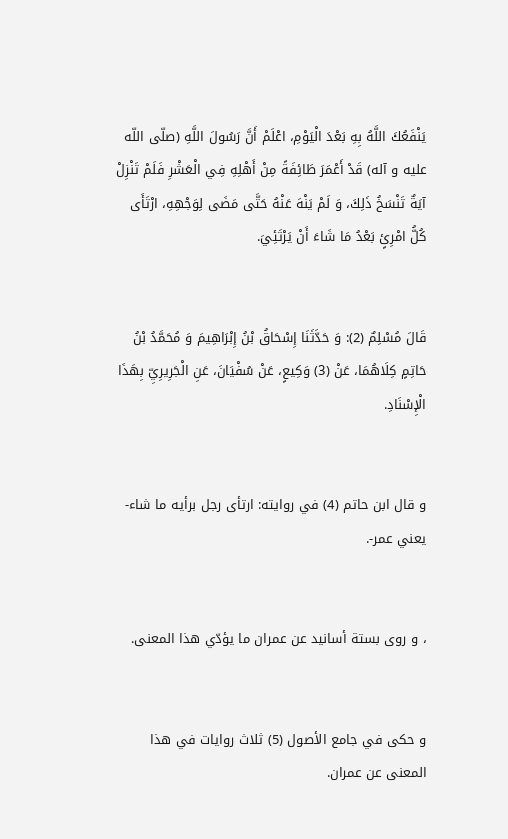يَنْفَعُكَ اللَّهُ بِهِ بَعْدَ الْيَوْمِ، اعْلَمْ أَنَّ رَسُولَ اللَّهِ (صلّى اللّه عليه و آله) قَدْ أَعْمَرَ طَائِفَةً مِنْ أَهْلِهِ فِي الْعَشْرِ فَلَمْ تَنْزِلْ آيَةٌ تَنْسَخُ ذَلِكَ، وَ لَمْ يَنْهَ عَنْهُ حَتَّى مَضَى لِوَجْهِهِ، ارْتَأَى كُلُّ امْرِئٍ بَعْدُ مَا شَاءَ أَنْ يَرْتَئِيَ.


قَالَ مُسْلِمٌ (2): وَ حَدَّثَنَا إِسْحَاقُ بْنُ إِبْرَاهِيمَ وَ مُحَمَّدُ بْنُ حَاتِمٍ كِلَاهُمَا، عَنْ (3) وَكِيعٍ، عَنْ سُفْيَانَ، عَنِ الْجَرِيرِيِّ بِهَذَا الْإِسْنَادِ.


و قال ابن حاتم (4) في روايته: ارتأى رجل برأيه ما شاء- يعني عمر-.


، و روى بستة أسانيد عن عمران ما يؤدّي هذا المعنى.


و حكى في جامع الأصول (5) ثلاث روايات في هذا المعنى عن عمران.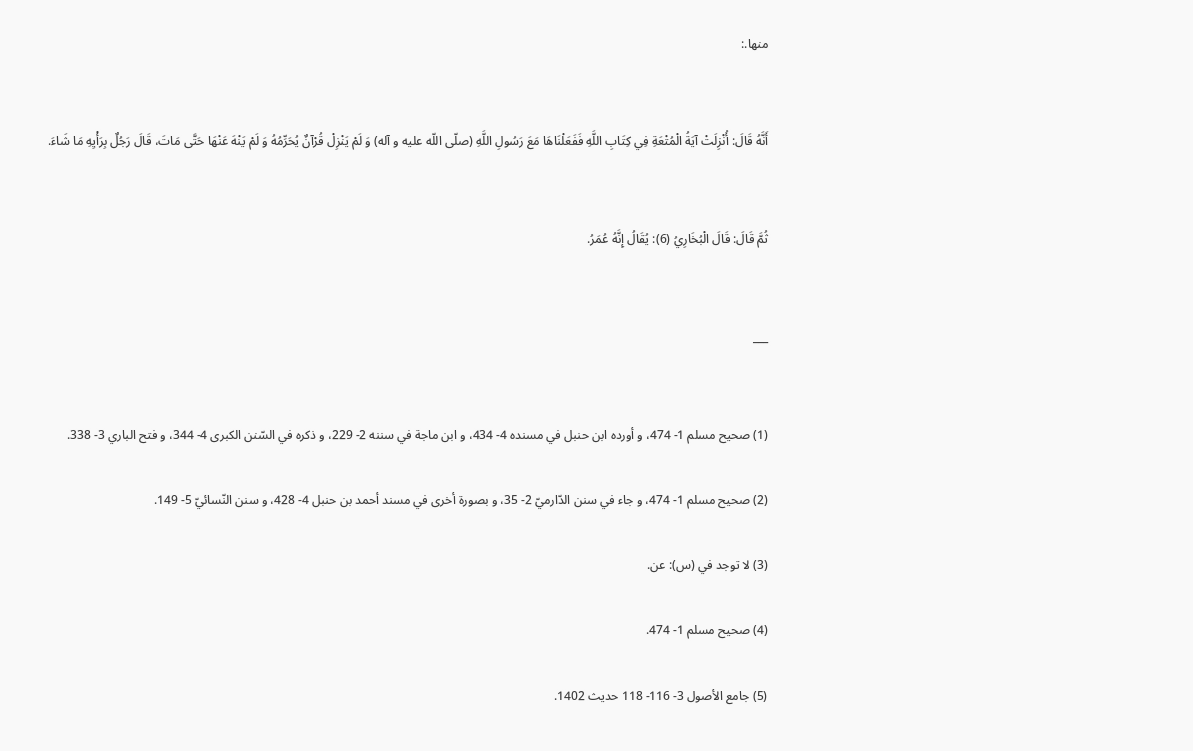منها.:


أَنَّهُ قَالَ: أُنْزِلَتْ آيَةُ الْمُتْعَةِ فِي كِتَابِ اللَّهِ فَفَعَلْنَاهَا مَعَ رَسُولِ اللَّهِ (صلّى اللّه عليه و آله) وَ لَمْ يَنْزِلْ قُرْآنٌ يُحَرِّمُهُ وَ لَمْ يَنْهَ عَنْهَا حَتَّى مَاتَ، قَالَ رَجُلٌ بِرَأْيِهِ مَا شَاءَ.


ثُمَّ قَالَ: قَالَ الْبُخَارِيُ (6): يُقَالُ إِنَّهُ عُمَرُ.


___


(1) صحيح مسلم 1- 474، و أورده ابن حنبل في مسنده 4- 434، و ابن ماجة في سننه 2- 229، و ذكره في السّنن الكبرى 4- 344، و فتح الباري 3- 338.

(2) صحيح مسلم 1- 474، و جاء في سنن الدّارميّ 2- 35، و بصورة أخرى في مسند أحمد بن حنبل 4- 428، و سنن النّسائيّ 5- 149.

(3) لا توجد في (س): عن.

(4) صحيح مسلم 1- 474.

(5) جامع الأصول 3- 116- 118 حديث 1402.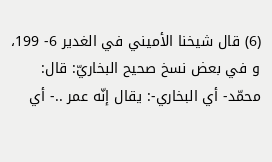(6) قال شيخنا الأميني في الغدير 6- 199، و في بعض نسخ صحيح البخاريّ: قال: محمّد- أي البخاري-: يقال إنّه عمر ..- أي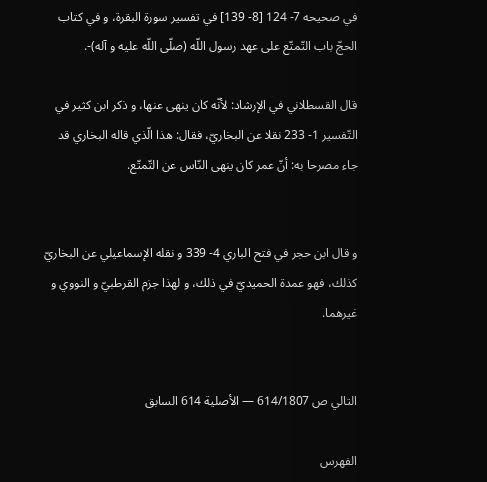في صحيحه 7- 124 [8- 139] في تفسير سورة البقرة، و في كتاب الحجّ باب التّمتّع على عهد رسول اللّه (صلّى اللّه عليه و آله)-.

قال القسطلاني في الإرشاد: لأنّه كان ينهى عنها، و ذكر ابن كثير في التّفسير 1- 233 نقلا عن البخاريّ، فقال: هذا الّذي قاله البخاري قد جاء مصرحا به: أنّ عمر كان ينهى النّاس عن التّمتّع.


و قال ابن حجر في فتح الباري 4- 339 و نقله الإسماعيلي عن البخاريّ كذلك، فهو عمدة الحميديّ في ذلك، و لهذا جزم القرطبيّ و النووي و غيرهما.


التالي ص 614/1807 — الأصلية 614 السابق

الفهرس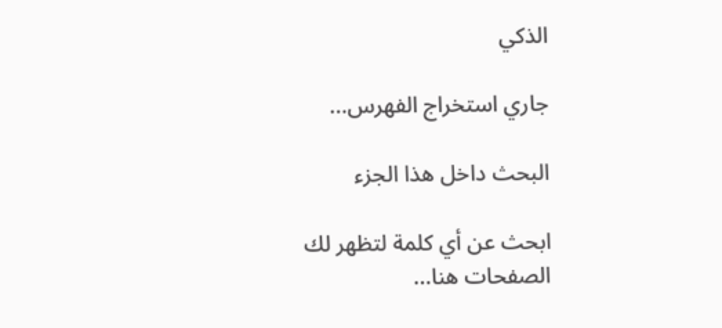الذكي

جاري استخراج الفهرس...

البحث داخل هذا الجزء

ابحث عن أي كلمة لتظهر لك الصفحات هنا...